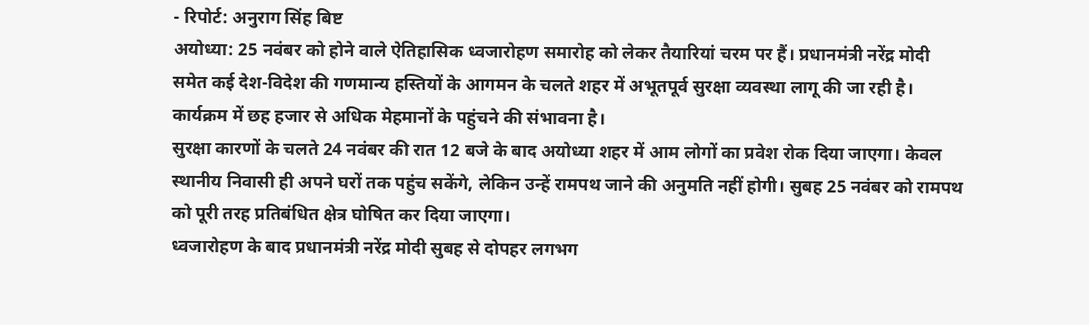- रिपोर्ट: अनुराग सिंह बिष्ट
अयोध्या: 25 नवंबर को होने वाले ऐतिहासिक ध्वजारोहण समारोह को लेकर तैयारियां चरम पर हैं। प्रधानमंत्री नरेंद्र मोदी समेत कई देश-विदेश की गणमान्य हस्तियों के आगमन के चलते शहर में अभूतपूर्व सुरक्षा व्यवस्था लागू की जा रही है। कार्यक्रम में छह हजार से अधिक मेहमानों के पहुंचने की संभावना है।
सुरक्षा कारणों के चलते 24 नवंबर की रात 12 बजे के बाद अयोध्या शहर में आम लोगों का प्रवेश रोक दिया जाएगा। केवल स्थानीय निवासी ही अपने घरों तक पहुंच सकेंगे, लेकिन उन्हें रामपथ जाने की अनुमति नहीं होगी। सुबह 25 नवंबर को रामपथ को पूरी तरह प्रतिबंधित क्षेत्र घोषित कर दिया जाएगा।
ध्वजारोहण के बाद प्रधानमंत्री नरेंद्र मोदी सुबह से दोपहर लगभग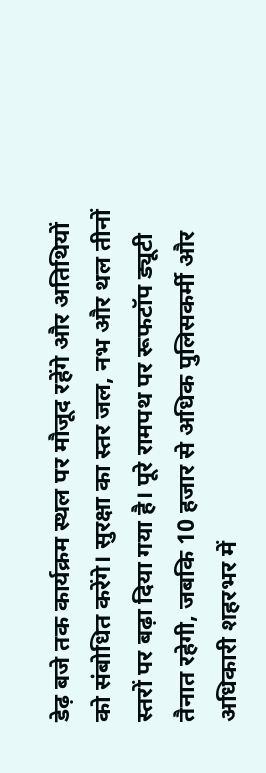डेढ़ बजे तक कार्यक्रम स्थल पर मौजूद रहेंगे और अतिथियों को संबोधित करेंगे। सुरक्षा का स्तर जल, नभ और थल तीनों स्तरों पर बढ़ा दिया गया है। पूरे रामपथ पर रूफटॉप ड्यूटी तैनात रहेगी, जबकि 10 हजार से अधिक पुलिसकर्मी और अधिकारी शहरभर में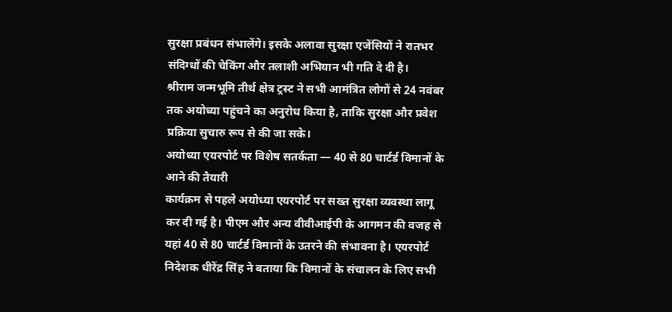सुरक्षा प्रबंधन संभालेंगे। इसके अलावा सुरक्षा एजेंसियों ने रातभर संदिग्धों की चेकिंग और तलाशी अभियान भी गति दे दी है।
श्रीराम जन्मभूमि तीर्थ क्षेत्र ट्रस्ट ने सभी आमंत्रित लोगों से 24 नवंबर तक अयोध्या पहुंचने का अनुरोध किया है, ताकि सुरक्षा और प्रवेश प्रक्रिया सुचारु रूप से की जा सके।
अयोध्या एयरपोर्ट पर विशेष सतर्कता — 40 से 80 चार्टर्ड विमानों के आने की तैयारी
कार्यक्रम से पहले अयोध्या एयरपोर्ट पर सख्त सुरक्षा व्यवस्था लागू कर दी गई है। पीएम और अन्य वीवीआईपी के आगमन की वजह से यहां 40 से 80 चार्टर्ड विमानों के उतरने की संभावना है। एयरपोर्ट निदेशक धीरेंद्र सिंह ने बताया कि विमानों के संचालन के लिए सभी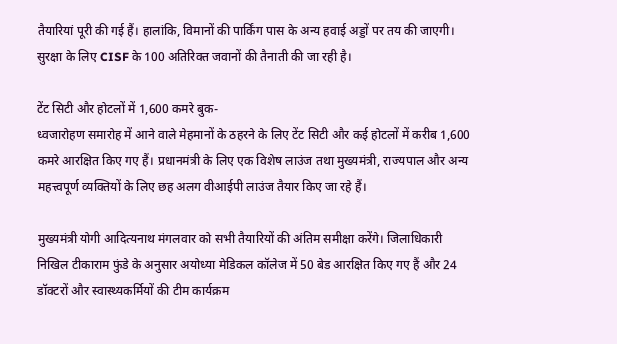तैयारियां पूरी की गई हैं। हालांकि, विमानों की पार्किंग पास के अन्य हवाई अड्डों पर तय की जाएगी। सुरक्षा के लिए CISF के 100 अतिरिक्त जवानों की तैनाती की जा रही है।

टेंट सिटी और होटलों में 1,600 कमरे बुक-
ध्वजारोहण समारोह में आने वाले मेहमानों के ठहरने के लिए टेंट सिटी और कई होटलों में करीब 1,600 कमरे आरक्षित किए गए हैं। प्रधानमंत्री के लिए एक विशेष लाउंज तथा मुख्यमंत्री, राज्यपाल और अन्य महत्त्वपूर्ण व्यक्तियों के लिए छह अलग वीआईपी लाउंज तैयार किए जा रहे हैं।

मुख्यमंत्री योगी आदित्यनाथ मंगलवार को सभी तैयारियों की अंतिम समीक्षा करेंगे। जिलाधिकारी निखिल टीकाराम फुंडे के अनुसार अयोध्या मेडिकल कॉलेज में 50 बेड आरक्षित किए गए हैं और 24 डॉक्टरों और स्वास्थ्यकर्मियों की टीम कार्यक्रम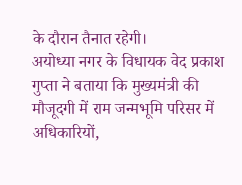के दौरान तैनात रहेगी।
अयोध्या नगर के विधायक वेद प्रकाश गुप्ता ने बताया कि मुख्यमंत्री की मौजूदगी में राम जन्मभूमि परिसर में अधिकारियों,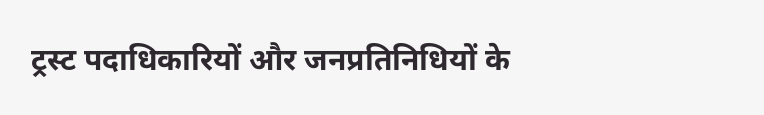ट्रस्ट पदाधिकारियों और जनप्रतिनिधियों के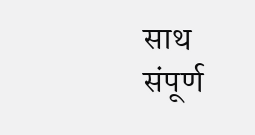साथ संपूर्ण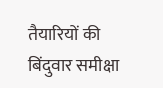तैयारियों की बिंदुवार समीक्षा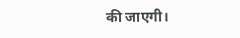की जाएगी।